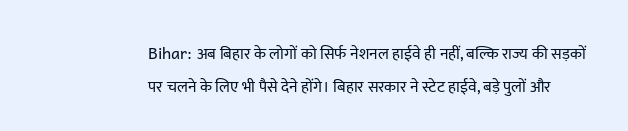Bihar: अब बिहार के लोगों को सिर्फ नेशनल हाईवे ही नहीं, बल्कि राज्य की सड़कों पर चलने के लिए भी पैसे देने होंगे। बिहार सरकार ने स्टेट हाईवे, बड़े पुलों और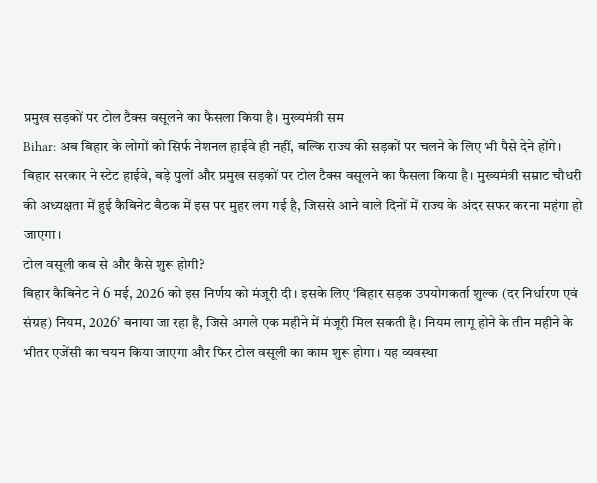प्रमुख सड़कों पर टोल टैक्स वसूलने का फैसला किया है। मुख्यमंत्री सम
Bihar: अब बिहार के लोगों को सिर्फ नेशनल हाईवे ही नहीं, बल्कि राज्य की सड़कों पर चलने के लिए भी पैसे देने होंगे। बिहार सरकार ने स्टेट हाईवे, बड़े पुलों और प्रमुख सड़कों पर टोल टैक्स वसूलने का फैसला किया है। मुख्यमंत्री सम्राट चौधरी की अध्यक्षता में हुई कैबिनेट बैठक में इस पर मुहर लग गई है, जिससे आने वाले दिनों में राज्य के अंदर सफर करना महंगा हो जाएगा।
टोल वसूली कब से और कैसे शुरू होगी?
बिहार कैबिनेट ने 6 मई, 2026 को इस निर्णय को मंजूरी दी। इसके लिए ‘बिहार सड़क उपयोगकर्ता शुल्क (दर निर्धारण एवं संग्रह) नियम, 2026’ बनाया जा रहा है, जिसे अगले एक महीने में मंजूरी मिल सकती है। नियम लागू होने के तीन महीने के भीतर एजेंसी का चयन किया जाएगा और फिर टोल वसूली का काम शुरू होगा। यह व्यवस्था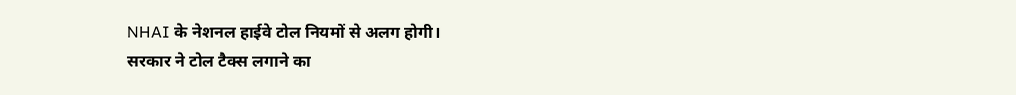NHAI के नेशनल हाईवे टोल नियमों से अलग होगी।
सरकार ने टोल टैक्स लगाने का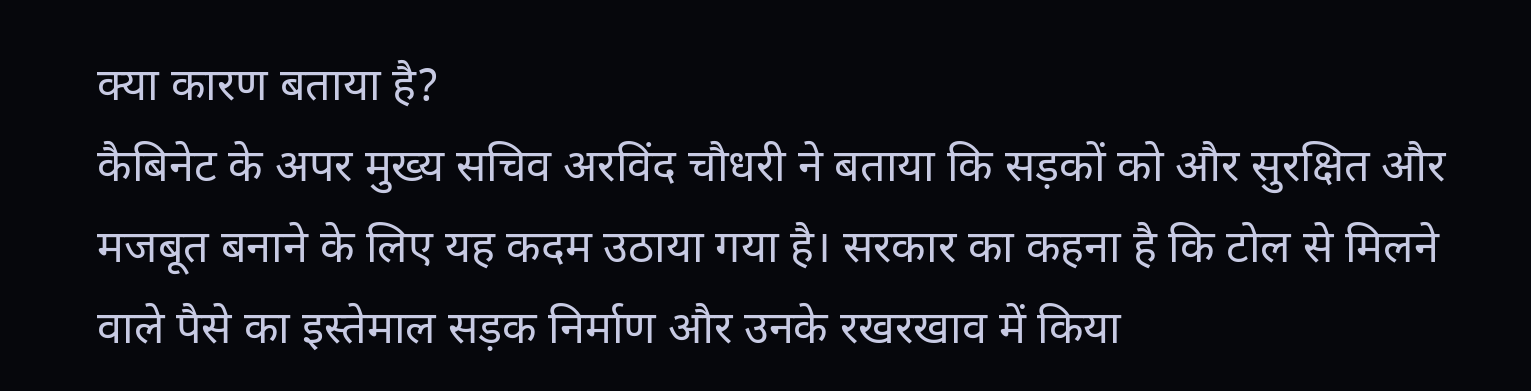क्या कारण बताया है?
कैबिनेट के अपर मुख्य सचिव अरविंद चौधरी ने बताया कि सड़कों को और सुरक्षित और मजबूत बनाने के लिए यह कदम उठाया गया है। सरकार का कहना है कि टोल से मिलने वाले पैसे का इस्तेमाल सड़क निर्माण और उनके रखरखाव में किया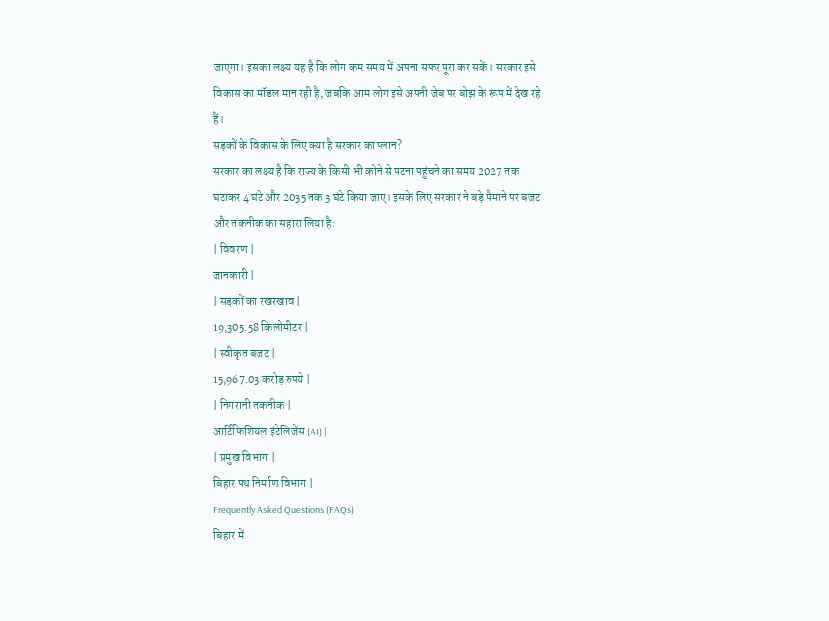जाएगा। इसका लक्ष्य यह है कि लोग कम समय में अपना सफर पूरा कर सकें। सरकार इसे विकास का मॉडल मान रही है, जबकि आम लोग इसे अपनी जेब पर बोझ के रूप में देख रहे हैं।
सड़कों के विकास के लिए क्या है सरकार का प्लान?
सरकार का लक्ष्य है कि राज्य के किसी भी कोने से पटना पहुंचने का समय 2027 तक घटाकर 4 घंटे और 2035 तक 3 घंटे किया जाए। इसके लिए सरकार ने बड़े पैमाने पर बजट और तकनीक का सहारा लिया है:
| विवरण |
जानकारी |
| सड़कों का रखरखाव |
19,305.58 किलोमीटर |
| स्वीकृत बजट |
15,967.03 करोड़ रुपये |
| निगरानी तकनीक |
आर्टिफिशियल इंटेलिजेंस (AI) |
| प्रमुख विभाग |
बिहार पथ निर्माण विभाग |
Frequently Asked Questions (FAQs)
बिहार में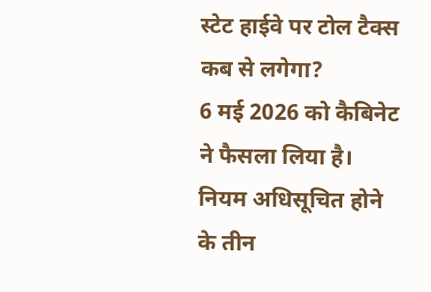स्टेट हाईवे पर टोल टैक्स कब से लगेगा?
6 मई 2026 को कैबिनेट ने फैसला लिया है। नियम अधिसूचित होने के तीन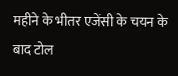महीने के भीतर एजेंसी के चयन के बाद टोल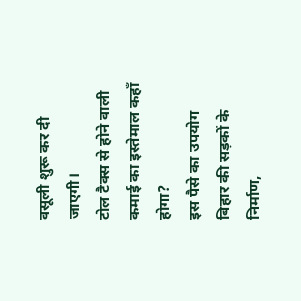वसूली शुरू कर दी जाएगी।
टोल टैक्स से होने वाली कमाई का इस्तेमाल कहाँ होगा?
इस पैसे का उपयोग बिहार की सड़कों के निर्माण,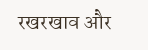रखरखाव और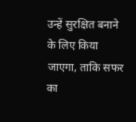उन्हें सुरक्षित बनाने के लिए किया जाएगा, ताकि सफर का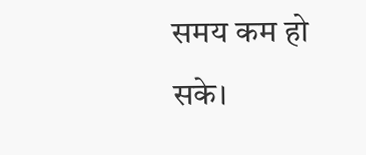समय कम हो सके।